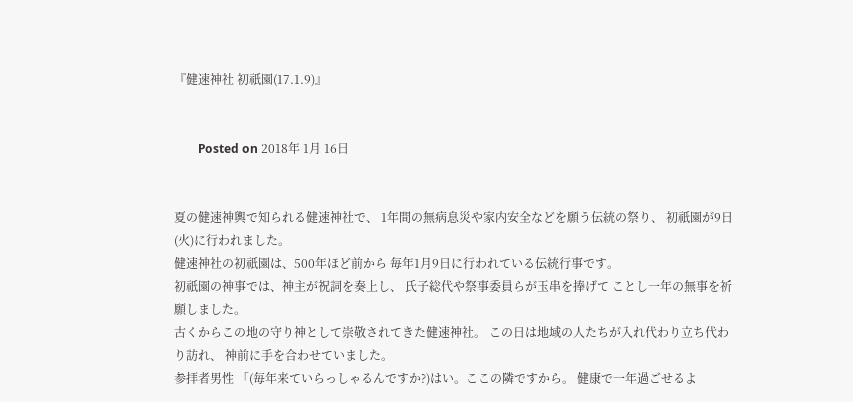『健速神社 初祇園(17.1.9)』


        Posted on 2018年 1月 16日


夏の健速神輿で知られる健速神社で、 1年間の無病息災や家内安全などを願う伝統の祭り、 初祇園が9日(火)に行われました。
健速神社の初祇園は、500年ほど前から 毎年1月9日に行われている伝統行事です。
初祇園の神事では、神主が祝詞を奏上し、 氏子総代や祭事委員らが玉串を捧げて ことし一年の無事を祈願しました。
古くからこの地の守り神として崇敬されてきた健速神社。 この日は地域の人たちが入れ代わり立ち代わり訪れ、 神前に手を合わせていました。
参拝者男性 「(毎年来ていらっしゃるんですか?)はい。ここの隣ですから。 健康で一年過ごせるよ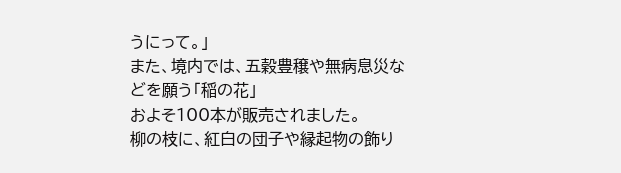うにって。」
また、境内では、五穀豊穣や無病息災などを願う「稲の花」
およそ100本が販売されました。
柳の枝に、紅白の団子や縁起物の飾り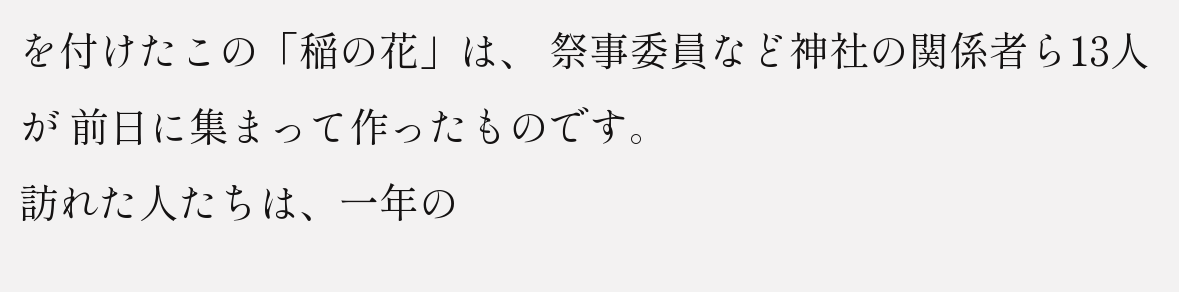を付けたこの「稲の花」は、 祭事委員など神社の関係者ら13人が 前日に集まって作ったものです。
訪れた人たちは、一年の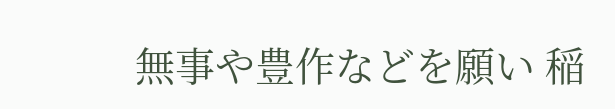無事や豊作などを願い 稲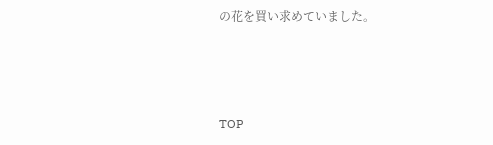の花を買い求めていました。



TOP